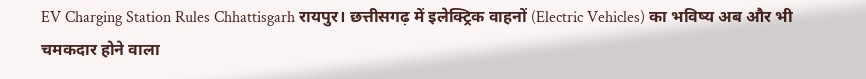EV Charging Station Rules Chhattisgarh रायपुर। छत्तीसगढ़ में इलेक्ट्रिक वाहनों (Electric Vehicles) का भविष्य अब और भी चमकदार होने वाला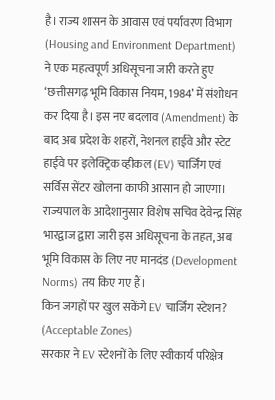है। राज्य शासन के आवास एवं पर्यावरण विभाग (Housing and Environment Department) ने एक महत्वपूर्ण अधिसूचना जारी करते हुए ‘छत्तीसगढ़ भूमि विकास नियम, 1984’ में संशोधन कर दिया है। इस नए बदलाव (Amendment) के बाद अब प्रदेश के शहरों, नेशनल हाईवे और स्टेट हाईवे पर इलेक्ट्रिक व्हीकल (EV) चार्जिंग एवं सर्विस सेंटर खोलना काफी आसान हो जाएगा।
राज्यपाल के आदेशानुसार विशेष सचिव देवेन्द्र सिंह भारद्वाज द्वारा जारी इस अधिसूचना के तहत, अब भूमि विकास के लिए नए मानदंड (Development Norms) तय किए गए हैं।
किन जगहों पर खुल सकेंगे EV चार्जिंग स्टेशन? (Acceptable Zones)
सरकार ने EV स्टेशनों के लिए स्वीकार्य परिक्षेत्र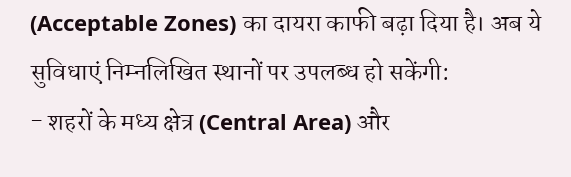(Acceptable Zones) का दायरा काफी बढ़ा दिया है। अब ये सुविधाएं निम्नलिखित स्थानों पर उपलब्ध हो सकेंगी:
- शहरों के मध्य क्षेत्र (Central Area) और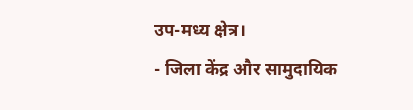उप-मध्य क्षेत्र।
- जिला केंद्र और सामुदायिक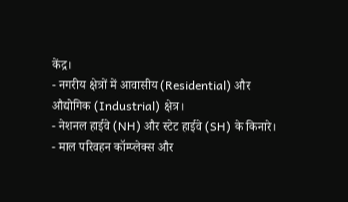केंद्र।
- नगरीय क्षेत्रों में आवासीय (Residential) और औद्योगिक (Industrial) क्षेत्र।
- नेशनल हाईवे (NH) और स्टेट हाईवे (SH) के किनारे।
- माल परिवहन कॉम्प्लेक्स और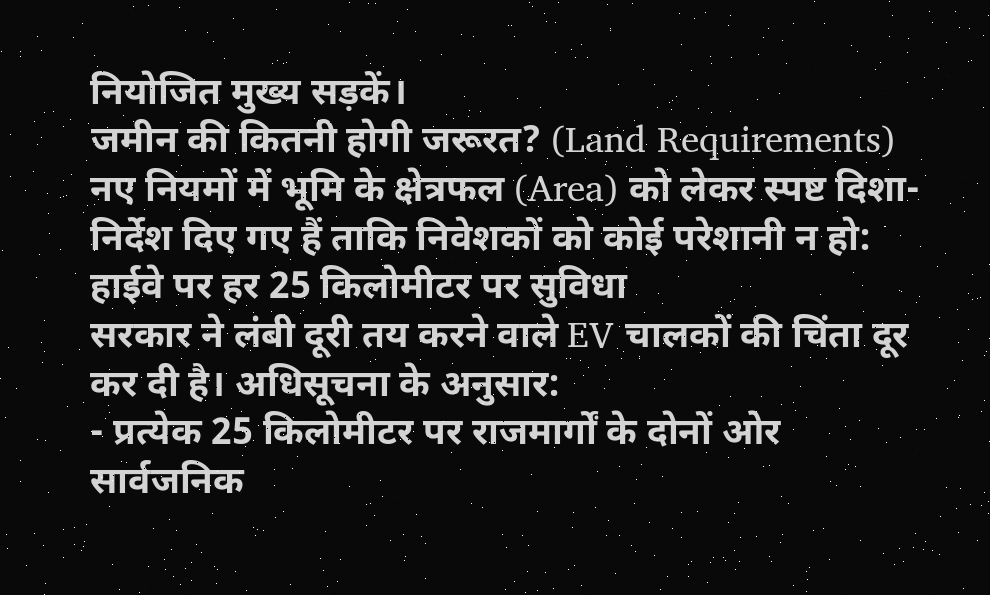नियोजित मुख्य सड़कें।
जमीन की कितनी होगी जरूरत? (Land Requirements)
नए नियमों में भूमि के क्षेत्रफल (Area) को लेकर स्पष्ट दिशा-निर्देश दिए गए हैं ताकि निवेशकों को कोई परेशानी न हो:
हाईवे पर हर 25 किलोमीटर पर सुविधा
सरकार ने लंबी दूरी तय करने वाले EV चालकों की चिंता दूर कर दी है। अधिसूचना के अनुसार:
- प्रत्येक 25 किलोमीटर पर राजमार्गों के दोनों ओर सार्वजनिक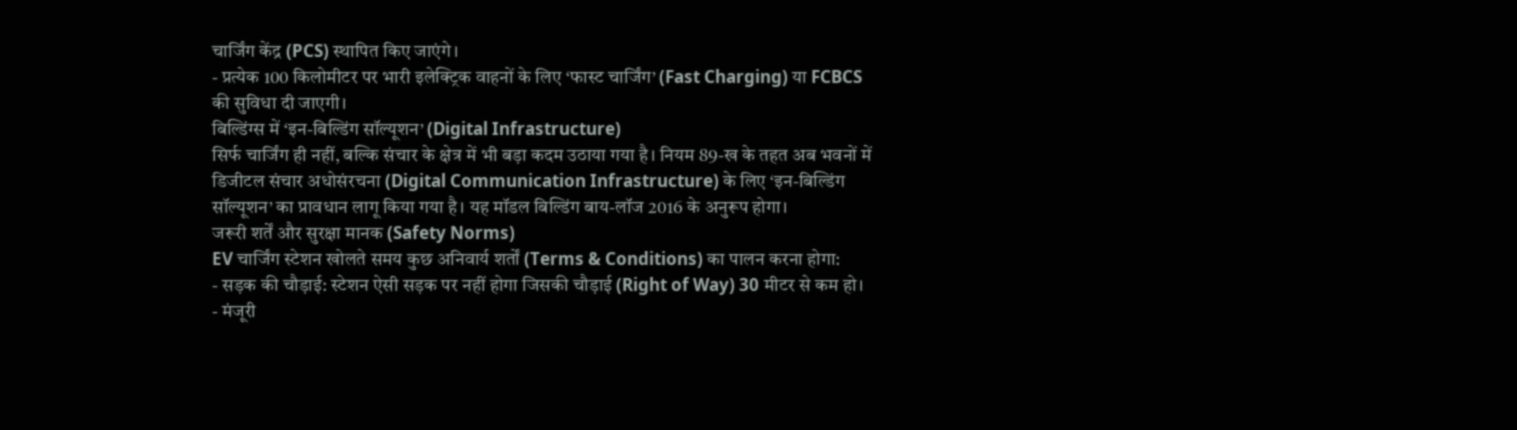चार्जिंग केंद्र (PCS) स्थापित किए जाएंगे।
- प्रत्येक 100 किलोमीटर पर भारी इलेक्ट्रिक वाहनों के लिए ‘फास्ट चार्जिंग’ (Fast Charging) या FCBCS की सुविधा दी जाएगी।
बिल्डिंग्स में ‘इन-बिल्डिंग सॉल्यूशन’ (Digital Infrastructure)
सिर्फ चार्जिंग ही नहीं, बल्कि संचार के क्षेत्र में भी बड़ा कदम उठाया गया है। नियम 89-ख के तहत अब भवनों में डिजीटल संचार अधोसंरचना (Digital Communication Infrastructure) के लिए ‘इन-बिल्डिंग सॉल्यूशन’ का प्रावधान लागू किया गया है। यह मॉडल बिल्डिंग बाय-लॉज 2016 के अनुरूप होगा।
जरूरी शर्तें और सुरक्षा मानक (Safety Norms)
EV चार्जिंग स्टेशन खोलते समय कुछ अनिवार्य शर्तों (Terms & Conditions) का पालन करना होगा:
- सड़क की चौड़ाई: स्टेशन ऐसी सड़क पर नहीं होगा जिसकी चौड़ाई (Right of Way) 30 मीटर से कम हो।
- मंजूरी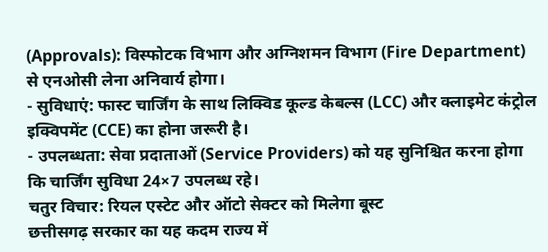(Approvals): विस्फोटक विभाग और अग्निशमन विभाग (Fire Department) से एनओसी लेना अनिवार्य होगा।
- सुविधाएं: फास्ट चार्जिंग के साथ लिक्विड कूल्ड केबल्स (LCC) और क्लाइमेट कंट्रोल इक्विपमेंट (CCE) का होना जरूरी है।
- उपलब्धता: सेवा प्रदाताओं (Service Providers) को यह सुनिश्चित करना होगा कि चार्जिंग सुविधा 24×7 उपलब्ध रहे।
चतुर विचार: रियल एस्टेट और ऑटो सेक्टर को मिलेगा बूस्ट
छत्तीसगढ़ सरकार का यह कदम राज्य में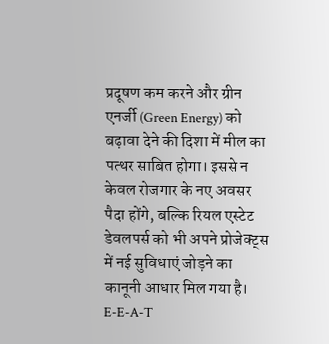प्रदूषण कम करने और ग्रीन एनर्जी (Green Energy) को बढ़ावा देने की दिशा में मील का पत्थर साबित होगा। इससे न केवल रोजगार के नए अवसर पैदा होंगे, बल्कि रियल एस्टेट डेवलपर्स को भी अपने प्रोजेक्ट्स में नई सुविधाएं जोड़ने का कानूनी आधार मिल गया है।
E-E-A-T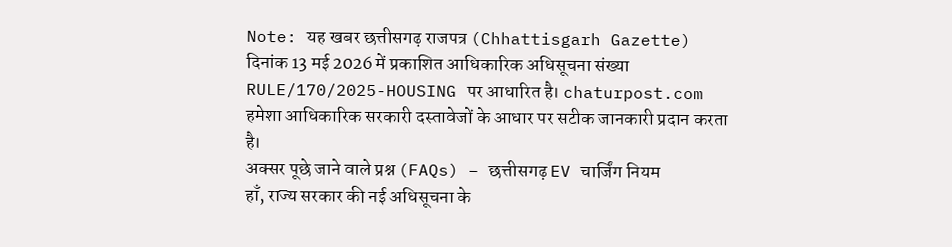Note: यह खबर छत्तीसगढ़ राजपत्र (Chhattisgarh Gazette) दिनांक 13 मई 2026 में प्रकाशित आधिकारिक अधिसूचना संख्या RULE/170/2025-HOUSING पर आधारित है। chaturpost.com हमेशा आधिकारिक सरकारी दस्तावेजों के आधार पर सटीक जानकारी प्रदान करता है।
अक्सर पूछे जाने वाले प्रश्न (FAQs) – छत्तीसगढ़ EV चार्जिंग नियम
हाँ, राज्य सरकार की नई अधिसूचना के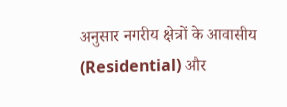अनुसार नगरीय क्षेत्रों के आवासीय (Residential) और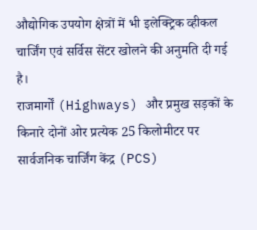औद्योगिक उपयोग क्षेत्रों में भी इलेक्ट्रिक व्हीकल चार्जिंग एवं सर्विस सेंटर खोलने की अनुमति दी गई है।
राजमार्गों (Highways) और प्रमुख सड़कों के किनारे दोनों ओर प्रत्येक 25 किलोमीटर पर सार्वजनिक चार्जिंग केंद्र (PCS)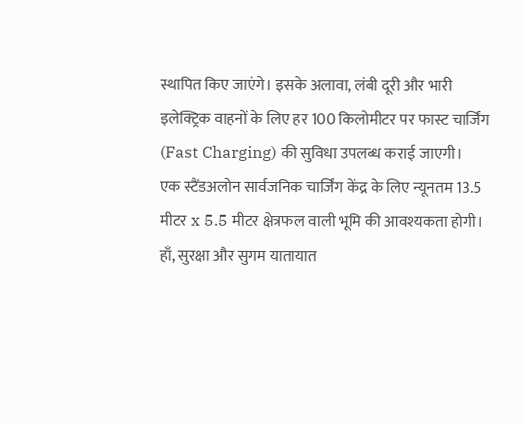स्थापित किए जाएंगे। इसके अलावा, लंबी दूरी और भारी इलेक्ट्रिक वाहनों के लिए हर 100 किलोमीटर पर फास्ट चार्जिंग (Fast Charging) की सुविधा उपलब्ध कराई जाएगी।
एक स्टैंडअलोन सार्वजनिक चार्जिंग केंद्र के लिए न्यूनतम 13.5 मीटर x 5.5 मीटर क्षेत्रफल वाली भूमि की आवश्यकता होगी।
हाँ, सुरक्षा और सुगम यातायात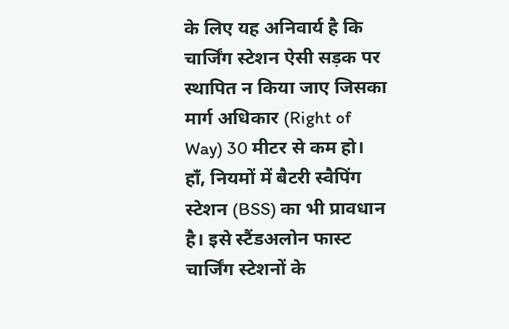के लिए यह अनिवार्य है कि चार्जिंग स्टेशन ऐसी सड़क पर स्थापित न किया जाए जिसका मार्ग अधिकार (Right of Way) 30 मीटर से कम हो।
हाँ, नियमों में बैटरी स्वैपिंग स्टेशन (BSS) का भी प्रावधान है। इसे स्टैंडअलोन फास्ट चार्जिंग स्टेशनों के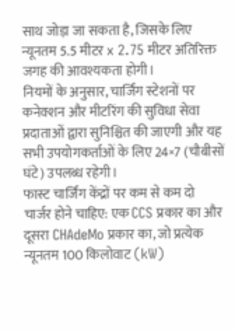साथ जोड़ा जा सकता है, जिसके लिए न्यूनतम 5.5 मीटर x 2.75 मीटर अतिरिक्त जगह की आवश्यकता होगी।
नियमों के अनुसार, चार्जिंग स्टेशनों पर कनेक्शन और मीटरिंग की सुविधा सेवा प्रदाताओं द्वारा सुनिश्चित की जाएगी और यह सभी उपयोगकर्ताओं के लिए 24×7 (चौबीसों घंटे) उपलब्ध रहेगी।
फास्ट चार्जिंग केंद्रों पर कम से कम दो चार्जर होने चाहिए: एक CCS प्रकार का और दूसरा CHAdeMo प्रकार का, जो प्रत्येक न्यूनतम 100 किलोवाट (kW)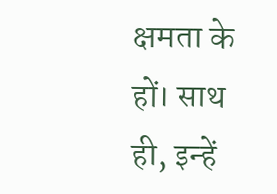क्षमता के हों। साथ ही, इन्हें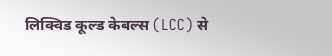लिक्विड कूल्ड केबल्स (LCC) से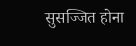सुसज्जित होना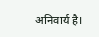अनिवार्य है।